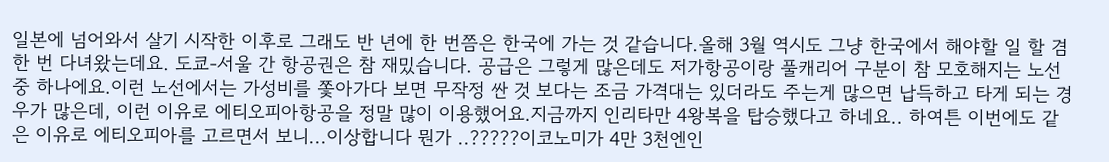일본에 넘어와서 살기 시작한 이후로 그래도 반 년에 한 번쯤은 한국에 가는 것 같습니다.올해 3월 역시도 그냥 한국에서 해야할 일 할 겸 한 번 다녀왔는데요. 도쿄-서울 간 항공권은 참 재밌습니다. 공급은 그렇게 많은데도 저가항공이랑 풀캐리어 구분이 참 모호해지는 노선 중 하나에요.이런 노선에서는 가성비를 쫓아가다 보면 무작정 싼 것 보다는 조금 가격대는 있더라도 주는게 많으면 납득하고 타게 되는 경우가 많은데, 이런 이유로 에티오피아항공을 정말 많이 이용했어요.지금까지 인리타만 4왕복을 탑승했다고 하네요.. 하여튼 이번에도 같은 이유로 에티오피아를 고르면서 보니...이상합니다 뭔가 ..?????이코노미가 4만 3천엔인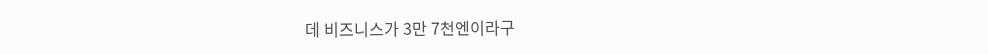데 비즈니스가 3만 7천엔이라구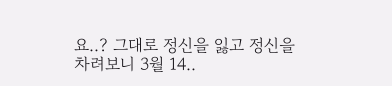요..? 그대로 정신을 잃고 정신을 차려보니 3월 14..